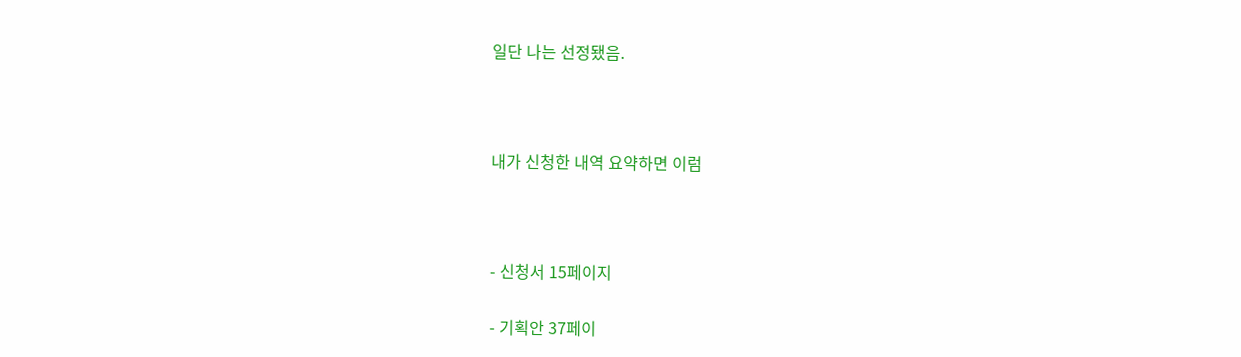일단 나는 선정됐음.



내가 신청한 내역 요약하면 이럼



- 신청서 15페이지

- 기획안 37페이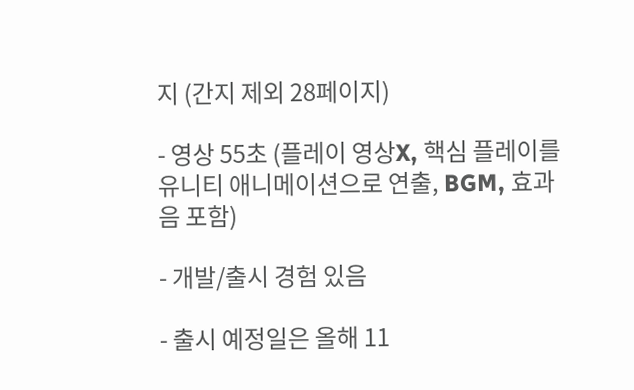지 (간지 제외 28페이지)

- 영상 55초 (플레이 영상X, 핵심 플레이를 유니티 애니메이션으로 연출, BGM, 효과음 포함)

- 개발/출시 경험 있음

- 출시 예정일은 올해 11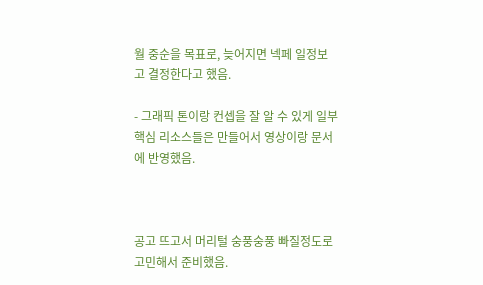월 중순을 목표로, 늦어지면 넥페 일정보고 결정한다고 했음.

- 그래픽 톤이랑 컨셉을 잘 알 수 있게 일부 핵심 리소스들은 만들어서 영상이랑 문서에 반영했음.



공고 뜨고서 머리털 숭풍숭풍 빠질정도로 고민해서 준비했음.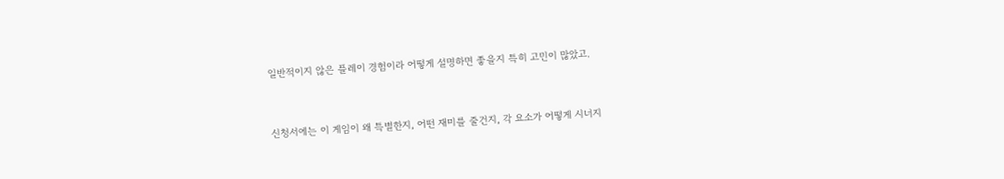일반적이지 않은 플레이 경험이라 어떻게 설명하면 좋을지 특히 고민이 많았고.



신청서에는 이 게임이 왜 특별한지, 어떤 재미를 줄건지, 각 요소가 어떻게 시너지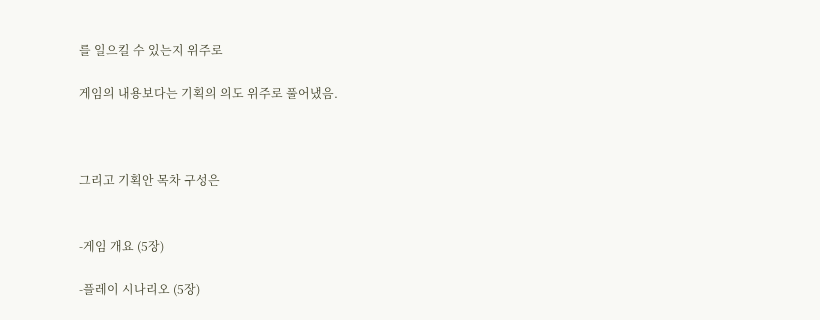를 일으킬 수 있는지 위주로

게임의 내용보다는 기획의 의도 위주로 풀어냈음.



그리고 기획안 목차 구성은


-게임 개요 (5장)

-플레이 시나리오 (5장)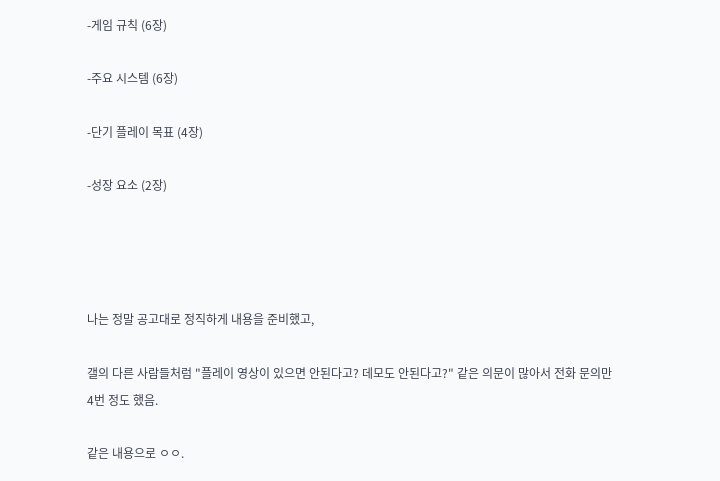-게임 규칙 (6장)

-주요 시스템 (6장)

-단기 플레이 목표 (4장)

-성장 요소 (2장)




나는 정말 공고대로 정직하게 내용을 준비했고,

갤의 다른 사람들처럼 "플레이 영상이 있으면 안된다고? 데모도 안된다고?" 같은 의문이 많아서 전화 문의만 4번 정도 했음.

같은 내용으로 ㅇㅇ.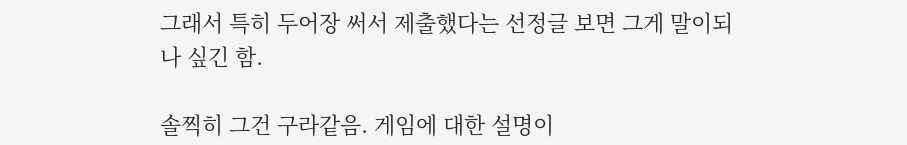그래서 특히 두어장 써서 제출했다는 선정글 보면 그게 말이되나 싶긴 함.

솔찍히 그건 구라같음. 게임에 대한 설명이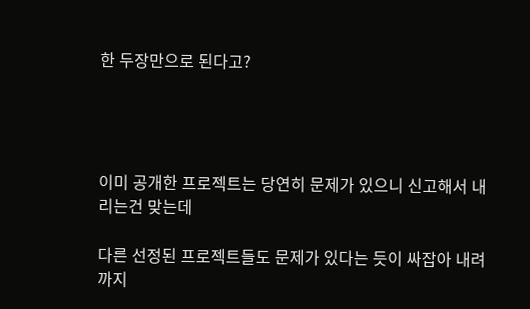한 두장만으로 된다고?




이미 공개한 프로젝트는 당연히 문제가 있으니 신고해서 내리는건 맞는데

다른 선정된 프로젝트들도 문제가 있다는 듯이 싸잡아 내려까지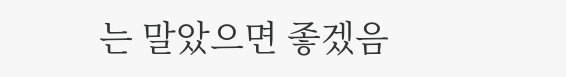는 말았으면 좋겠음